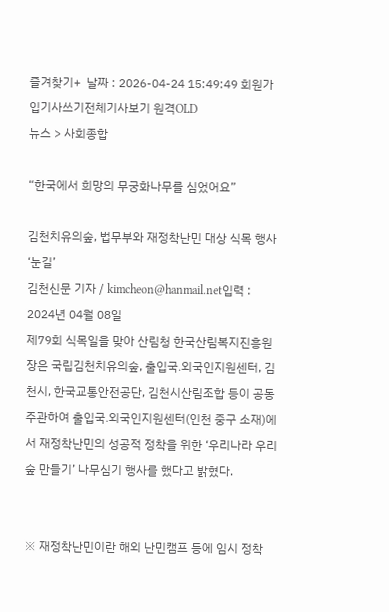즐겨찾기+  날짜 : 2026-04-24 15:49:49 회원가입기사쓰기전체기사보기 원격OLD
뉴스 > 사회종합

“한국에서 희망의 무궁화나무를 심었어요”

김천치유의숲, 법무부와 재정착난민 대상 식목 행사 ‘눈길’
김천신문 기자 / kimcheon@hanmail.net입력 : 2024년 04월 08일
제79회 식목일을 맞아 산림청 한국산림복지진흥원장은 국립김천치유의숲, 출입국․외국인지원센터, 김천시, 한국교통안전공단, 김천시산림조합 등이 공동 주관하여 출입국․외국인지원센터(인천 중구 소재)에서 재정착난민의 성공적 정착을 위한 ‘우리나라 우리숲 만들기’ 나무심기 행사를 했다고 밝혔다.


※ 재정착난민이란 해외 난민캠프 등에 임시 정착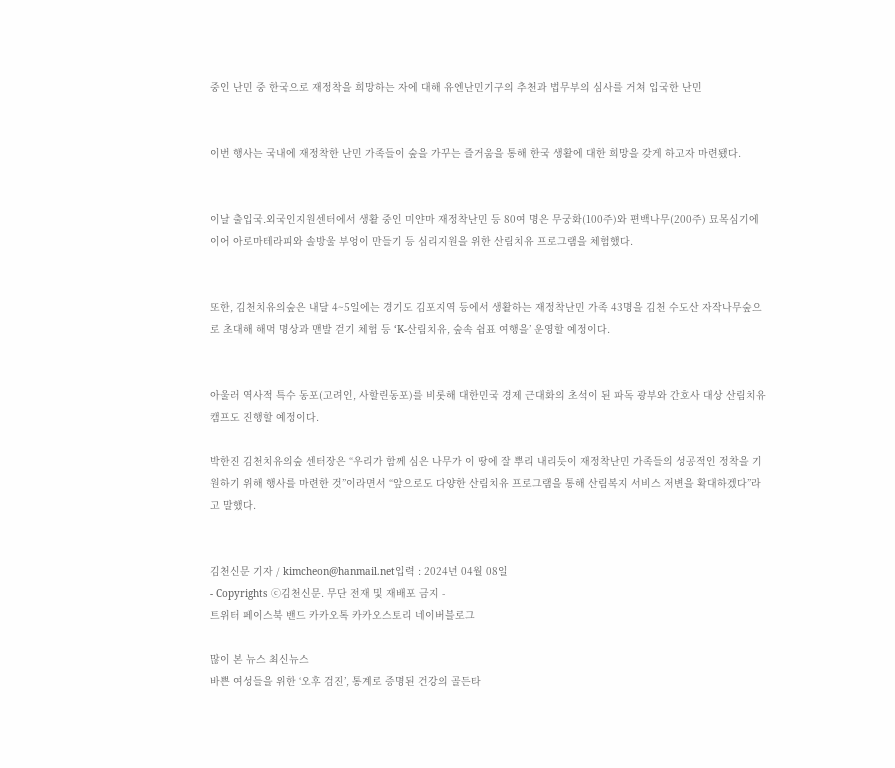중인 난민 중 한국으로 재정착을 희망하는 자에 대해 유엔난민기구의 추천과 법무부의 심사를 거쳐 입국한 난민


이번 행사는 국내에 재정착한 난민 가족들이 숲을 가꾸는 즐거움을 통해 한국 생활에 대한 희망을 갖게 하고자 마련됐다.


이날 출입국․외국인지원센터에서 생활 중인 미얀마 재정착난민 등 80여 명은 무궁화(100주)와 편백나무(200주) 묘목심기에 이어 아로마테라피와 솔방울 부엉이 만들기 등 심리지원을 위한 산림치유 프로그램을 체험했다.


또한, 김천치유의숲은 내달 4~5일에는 경기도 김포지역 등에서 생활하는 재정착난민 가족 43명을 김천 수도산 자작나무숲으로 초대해 해먹 명상과 맨발 걷기 체험 등 ‘K-산림치유, 숲속 쉼표 여행을’ 운영할 예정이다.


아울러 역사적 특수 동포(고려인, 사할린동포)를 비롯해 대한민국 경제 근대화의 초석이 된 파독 광부와 간호사 대상 산림치유 캠프도 진행할 예정이다.

박한진 김천치유의숲 센터장은 “우리가 함께 심은 나무가 이 땅에 잘 뿌리 내리듯이 재정착난민 가족들의 성공적인 정착을 기원하기 위해 행사를 마련한 것”이라면서 “앞으로도 다양한 산림치유 프로그램을 통해 산림복지 서비스 저변을 확대하겠다”라고 말했다.


김천신문 기자 / kimcheon@hanmail.net입력 : 2024년 04월 08일
- Copyrights ⓒ김천신문. 무단 전재 및 재배포 금지 -
트위터 페이스북 밴드 카카오톡 카카오스토리 네이버블로그

많이 본 뉴스 최신뉴스
바쁜 여성들을 위한 ‘오후 검진’, 통계로 증명된 건강의 골든타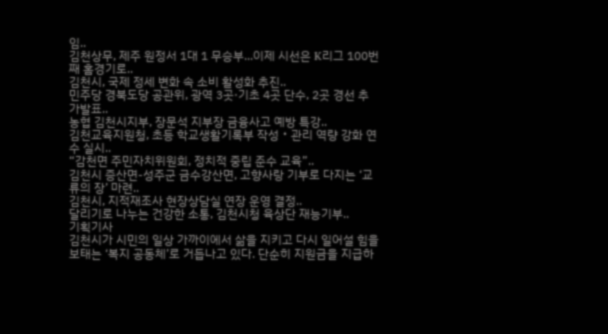임..
김천상무, 제주 원정서 1대 1 무승부...이제 시선은 K리그 100번째 홈경기로..
김천시, 국제 정세 변화 속 소비 활성화 추진..
민주당 경북도당 공관위, 광역 3곳·기초 4곳 단수, 2곳 경선 추가발표..
농협 김천시지부, 장문석 지부장 금융사고 예방 특강..
김천교육지원청, 초등 학교생활기록부 작성‧관리 역량 강화 연수 실시..
“감천면 주민자치위원회, 정치적 중립 준수 교육”..
김천시 증산면-성주군 금수강산면, 고향사랑 기부로 다지는 ‘교류의 장’ 마련..
김천시, 지적재조사 현장상담실 연장 운영 결정..
달리기로 나누는 건강한 소통, 김천시청 육상단 재능기부..
기획기사
김천시가 시민의 일상 가까이에서 삶을 지키고 다시 일어설 힘을 보태는 ‘복지 공동체’로 거듭나고 있다. 단순히 지원금을 지급하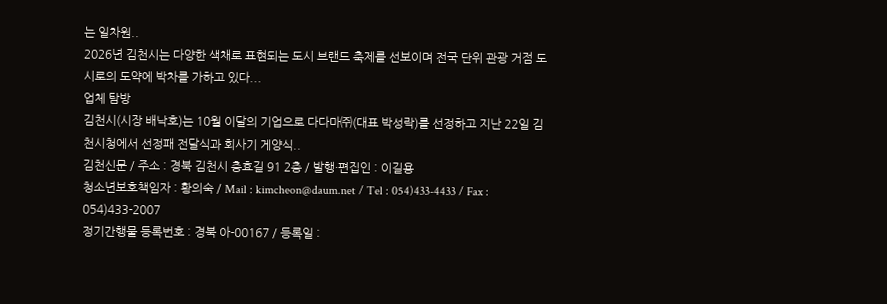는 일차원..
2026년 김천시는 다양한 색채로 표현되는 도시 브랜드 축제를 선보이며 전국 단위 관광 거점 도시로의 도약에 박차를 가하고 있다...
업체 탐방
김천시(시장 배낙호)는 10월 이달의 기업으로 다다마㈜(대표 박성락)를 선정하고 지난 22일 김천시청에서 선정패 전달식과 회사기 게양식..
김천신문 / 주소 : 경북 김천시 충효길 91 2층 / 발행·편집인 : 이길용
청소년보호책임자 : 황의숙 / Mail : kimcheon@daum.net / Tel : 054)433-4433 / Fax : 054)433-2007
정기간행물 등록번호 : 경북 아-00167 / 등록일 :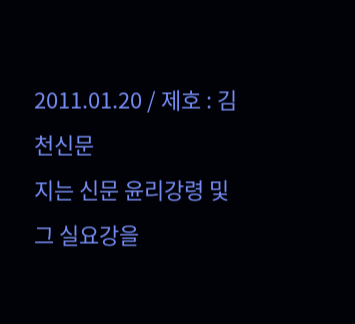2011.01.20 / 제호 : 김천신문
지는 신문 윤리강령 및 그 실요강을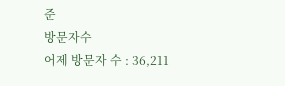준
방문자수
어제 방문자 수 : 36,211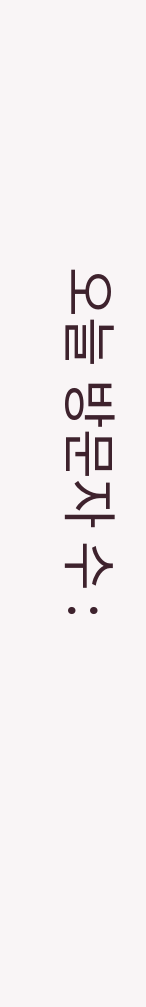오늘 방문자 수 :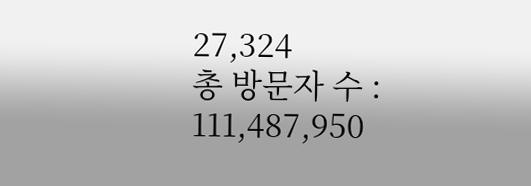27,324
총 방문자 수 : 111,487,950